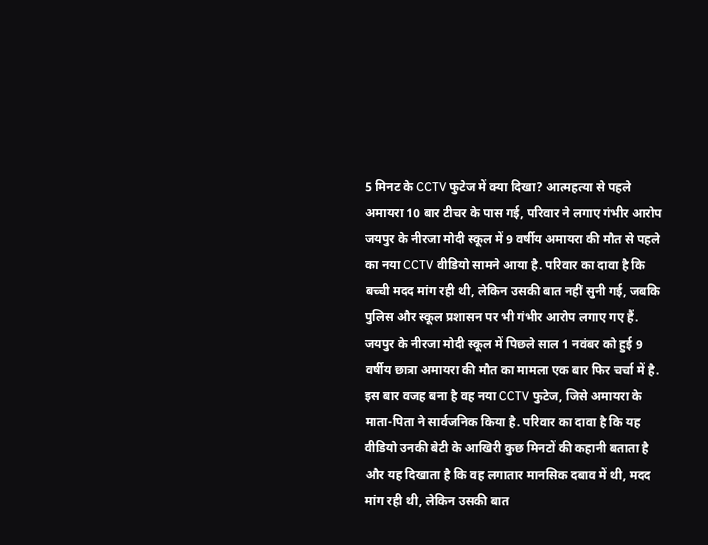5 मिनट के CCTV फुटेज में क्या दिखा? आत्महत्या से पहले अमायरा 10 बार टीचर के पास गई, परिवार ने लगाए गंभीर आरोप
जयपुर के नीरजा मोदी स्कूल में 9 वर्षीय अमायरा की मौत से पहले का नया CCTV वीडियो सामने आया है. परिवार का दावा है कि बच्ची मदद मांग रही थी, लेकिन उसकी बात नहीं सुनी गई, जबकि पुलिस और स्कूल प्रशासन पर भी गंभीर आरोप लगाए गए हैं.
जयपुर के नीरजा मोदी स्कूल में पिछले साल 1 नवंबर को हुई 9 वर्षीय छात्रा अमायरा की मौत का मामला एक बार फिर चर्चा में है. इस बार वजह बना है वह नया CCTV फुटेज, जिसे अमायरा के माता-पिता ने सार्वजनिक किया है. परिवार का दावा है कि यह वीडियो उनकी बेटी के आखिरी कुछ मिनटों की कहानी बताता है और यह दिखाता है कि वह लगातार मानसिक दबाव में थी, मदद मांग रही थी, लेकिन उसकी बात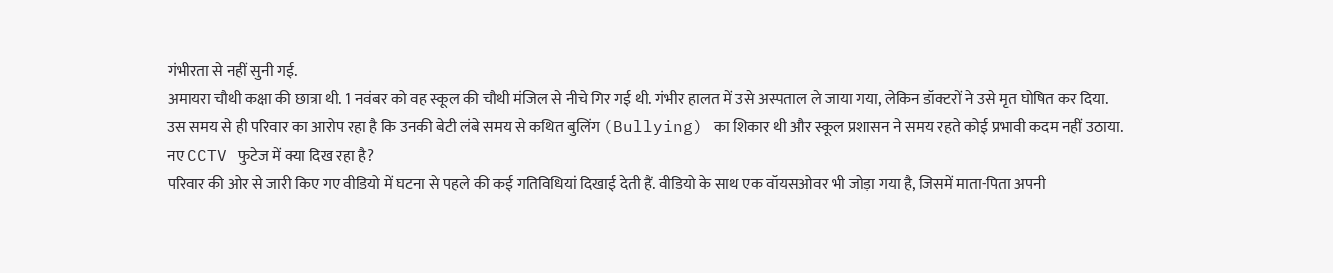गंभीरता से नहीं सुनी गई.
अमायरा चौथी कक्षा की छात्रा थी. 1 नवंबर को वह स्कूल की चौथी मंजिल से नीचे गिर गई थी. गंभीर हालत में उसे अस्पताल ले जाया गया, लेकिन डॉक्टरों ने उसे मृत घोषित कर दिया. उस समय से ही परिवार का आरोप रहा है कि उनकी बेटी लंबे समय से कथित बुलिंग (Bullying) का शिकार थी और स्कूल प्रशासन ने समय रहते कोई प्रभावी कदम नहीं उठाया.
नए CCTV फुटेज में क्या दिख रहा है?
परिवार की ओर से जारी किए गए वीडियो में घटना से पहले की कई गतिविधियां दिखाई देती हैं. वीडियो के साथ एक वॉयसओवर भी जोड़ा गया है, जिसमें माता-पिता अपनी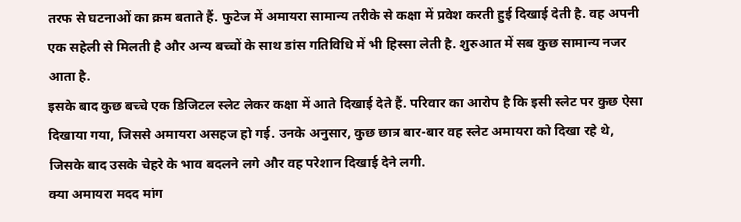तरफ से घटनाओं का क्रम बताते हैं. फुटेज में अमायरा सामान्य तरीके से कक्षा में प्रवेश करती हुई दिखाई देती है. वह अपनी एक सहेली से मिलती है और अन्य बच्चों के साथ डांस गतिविधि में भी हिस्सा लेती है. शुरुआत में सब कुछ सामान्य नजर आता है.
इसके बाद कुछ बच्चे एक डिजिटल स्लेट लेकर कक्षा में आते दिखाई देते हैं. परिवार का आरोप है कि इसी स्लेट पर कुछ ऐसा दिखाया गया, जिससे अमायरा असहज हो गई. उनके अनुसार, कुछ छात्र बार-बार वह स्लेट अमायरा को दिखा रहे थे, जिसके बाद उसके चेहरे के भाव बदलने लगे और वह परेशान दिखाई देने लगी.
क्या अमायरा मदद मांग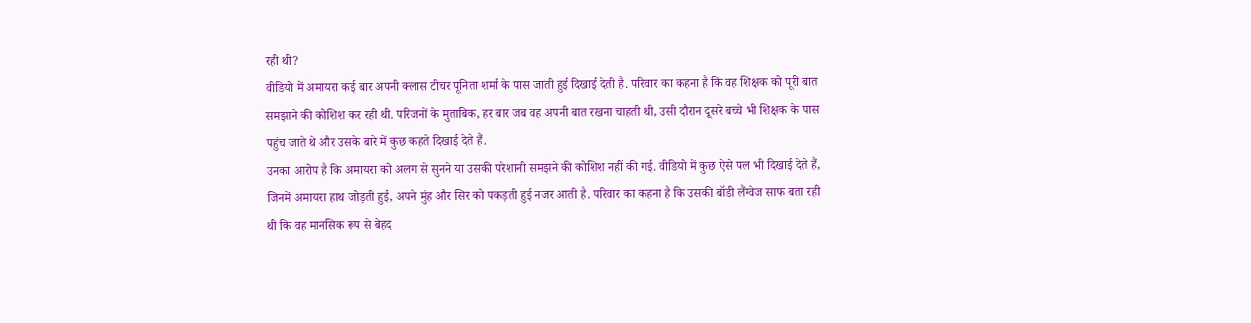रही थी?
वीडियो में अमायरा कई बार अपनी क्लास टीचर पूनिता शर्मा के पास जाती हुई दिखाई देती है. परिवार का कहना है कि वह शिक्षक को पूरी बात समझाने की कोशिश कर रही थी. परिजनों के मुताबिक, हर बार जब वह अपनी बात रखना चाहती थी, उसी दौरान दूसरे बच्चे भी शिक्षक के पास पहुंच जाते थे और उसके बारे में कुछ कहते दिखाई देते हैं.
उनका आरोप है कि अमायरा को अलग से सुनने या उसकी परेशानी समझने की कोशिश नहीं की गई. वीडियो में कुछ ऐसे पल भी दिखाई देते हैं, जिनमें अमायरा हाथ जोड़ती हुई, अपने मुंह और सिर को पकड़ती हुई नजर आती है. परिवार का कहना है कि उसकी बॉडी लैंग्वेज साफ बता रही थी कि वह मानसिक रूप से बेहद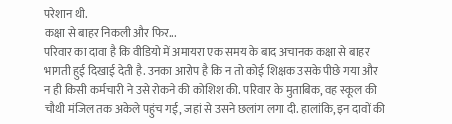परेशान थी.
कक्षा से बाहर निकली और फिर...
परिवार का दावा है कि वीडियो में अमायरा एक समय के बाद अचानक कक्षा से बाहर भागती हुई दिखाई देती है. उनका आरोप है कि न तो कोई शिक्षक उसके पीछे गया और न ही किसी कर्मचारी ने उसे रोकने की कोशिश की. परिवार के मुताबिक, वह स्कूल की चौथी मंजिल तक अकेले पहुंच गई, जहां से उसने छलांग लगा दी. हालांकि, इन दावों की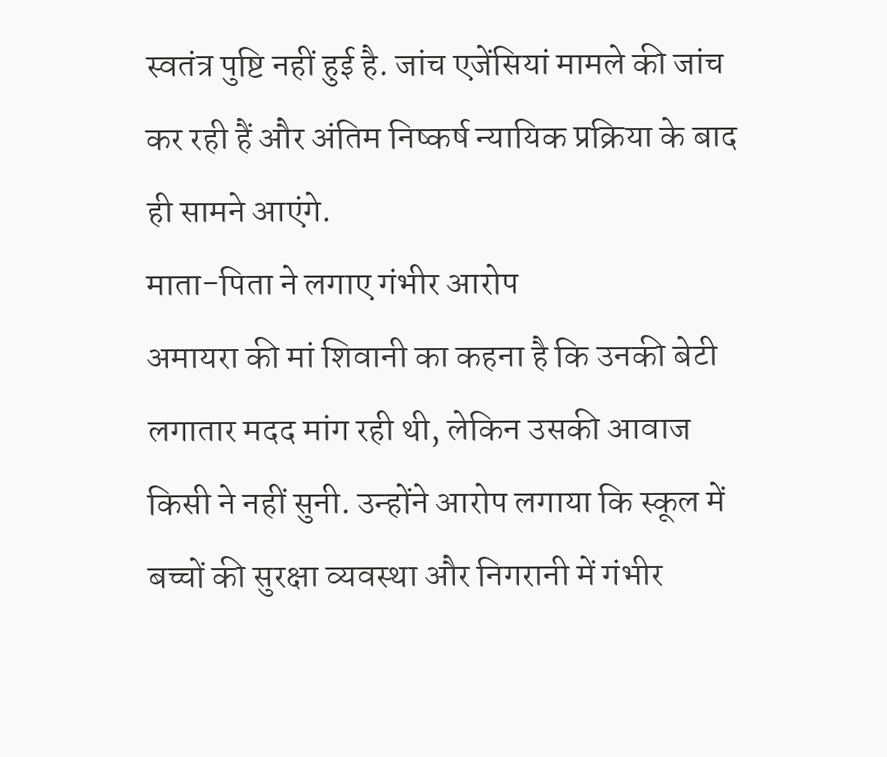स्वतंत्र पुष्टि नहीं हुई है. जांच एजेंसियां मामले की जांच कर रही हैं और अंतिम निष्कर्ष न्यायिक प्रक्रिया के बाद ही सामने आएंगे.
माता-पिता ने लगाए गंभीर आरोप
अमायरा की मां शिवानी का कहना है कि उनकी बेटी लगातार मदद मांग रही थी, लेकिन उसकी आवाज किसी ने नहीं सुनी. उन्होंने आरोप लगाया कि स्कूल में बच्चों की सुरक्षा व्यवस्था और निगरानी में गंभीर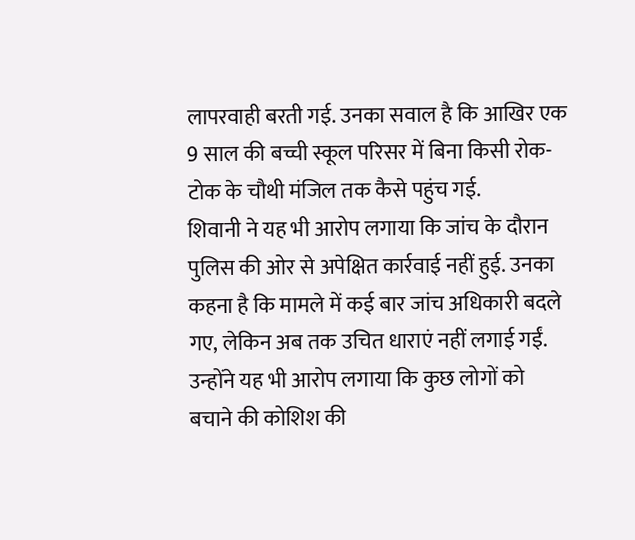लापरवाही बरती गई. उनका सवाल है कि आखिर एक 9 साल की बच्ची स्कूल परिसर में बिना किसी रोक-टोक के चौथी मंजिल तक कैसे पहुंच गई.
शिवानी ने यह भी आरोप लगाया कि जांच के दौरान पुलिस की ओर से अपेक्षित कार्रवाई नहीं हुई. उनका कहना है कि मामले में कई बार जांच अधिकारी बदले गए, लेकिन अब तक उचित धाराएं नहीं लगाई गईं. उन्होंने यह भी आरोप लगाया कि कुछ लोगों को बचाने की कोशिश की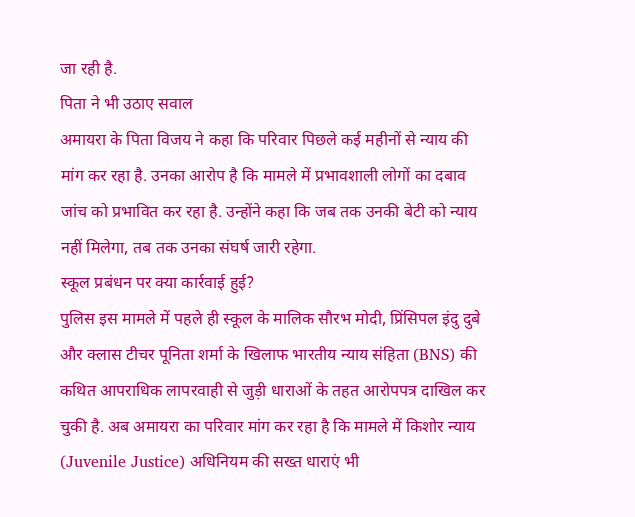जा रही है.
पिता ने भी उठाए सवाल
अमायरा के पिता विजय ने कहा कि परिवार पिछले कई महीनों से न्याय की मांग कर रहा है. उनका आरोप है कि मामले में प्रभावशाली लोगों का दबाव जांच को प्रभावित कर रहा है. उन्होंने कहा कि जब तक उनकी बेटी को न्याय नहीं मिलेगा, तब तक उनका संघर्ष जारी रहेगा.
स्कूल प्रबंधन पर क्या कार्रवाई हुई?
पुलिस इस मामले में पहले ही स्कूल के मालिक सौरभ मोदी, प्रिंसिपल इंदु दुबे और क्लास टीचर पूनिता शर्मा के खिलाफ भारतीय न्याय संहिता (BNS) की कथित आपराधिक लापरवाही से जुड़ी धाराओं के तहत आरोपपत्र दाखिल कर चुकी है. अब अमायरा का परिवार मांग कर रहा है कि मामले में किशोर न्याय (Juvenile Justice) अधिनियम की सख्त धाराएं भी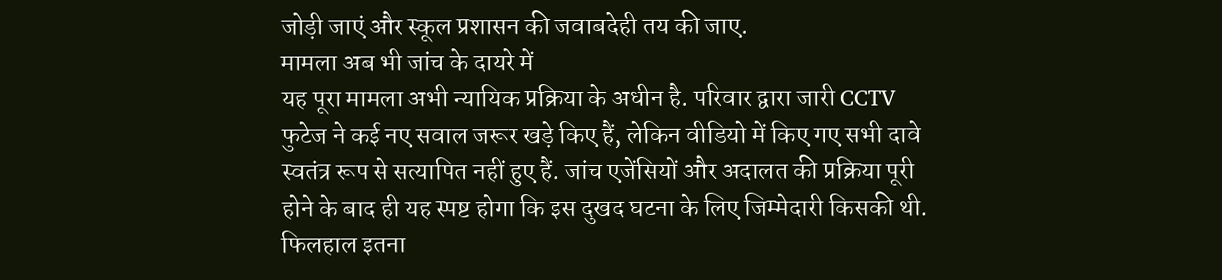जोड़ी जाएं और स्कूल प्रशासन की जवाबदेही तय की जाए.
मामला अब भी जांच के दायरे में
यह पूरा मामला अभी न्यायिक प्रक्रिया के अधीन है. परिवार द्वारा जारी CCTV फुटेज ने कई नए सवाल जरूर खड़े किए हैं, लेकिन वीडियो में किए गए सभी दावे स्वतंत्र रूप से सत्यापित नहीं हुए हैं. जांच एजेंसियों और अदालत की प्रक्रिया पूरी होने के बाद ही यह स्पष्ट होगा कि इस दुखद घटना के लिए जिम्मेदारी किसकी थी. फिलहाल इतना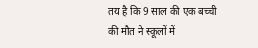तय है कि 9 साल की एक बच्ची की मौत ने स्कूलों में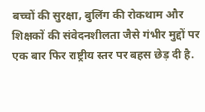बच्चों की सुरक्षा, बुलिंग की रोकथाम और शिक्षकों की संवेदनशीलता जैसे गंभीर मुद्दों पर एक बार फिर राष्ट्रीय स्तर पर बहस छेड़ दी है.